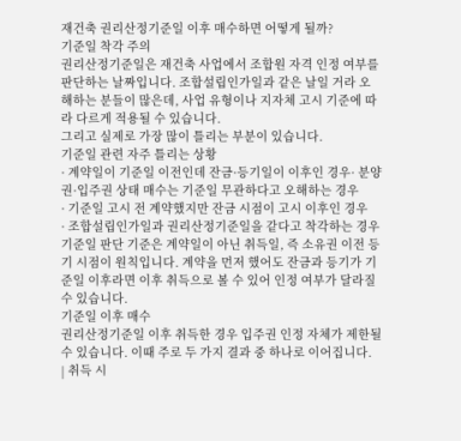재건축 권리산정기준일 이후 매수하면 어떻게 될까?
기준일 착각 주의
권리산정기준일은 재건축 사업에서 조합원 자격 인정 여부를 판단하는 날짜입니다. 조합설립인가일과 같은 날일 거라 오해하는 분들이 많은데, 사업 유형이나 지자체 고시 기준에 따라 다르게 적용될 수 있습니다.
그리고 실제로 가장 많이 틀리는 부분이 있습니다.
기준일 관련 자주 틀리는 상황
· 계약일이 기준일 이전인데 잔금·등기일이 이후인 경우· 분양권·입주권 상태 매수는 기준일 무관하다고 오해하는 경우
· 기준일 고시 전 계약했지만 잔금 시점이 고시 이후인 경우
· 조합설립인가일과 권리산정기준일을 같다고 착각하는 경우
기준일 판단 기준은 계약일이 아닌 취득일, 즉 소유권 이전 등기 시점이 원칙입니다. 계약을 먼저 했어도 잔금과 등기가 기준일 이후라면 이후 취득으로 볼 수 있어 인정 여부가 달라질 수 있습니다.
기준일 이후 매수
권리산정기준일 이후 취득한 경우 입주권 인정 자체가 제한될 수 있습니다. 이때 주로 두 가지 결과 중 하나로 이어집니다.
| 취득 시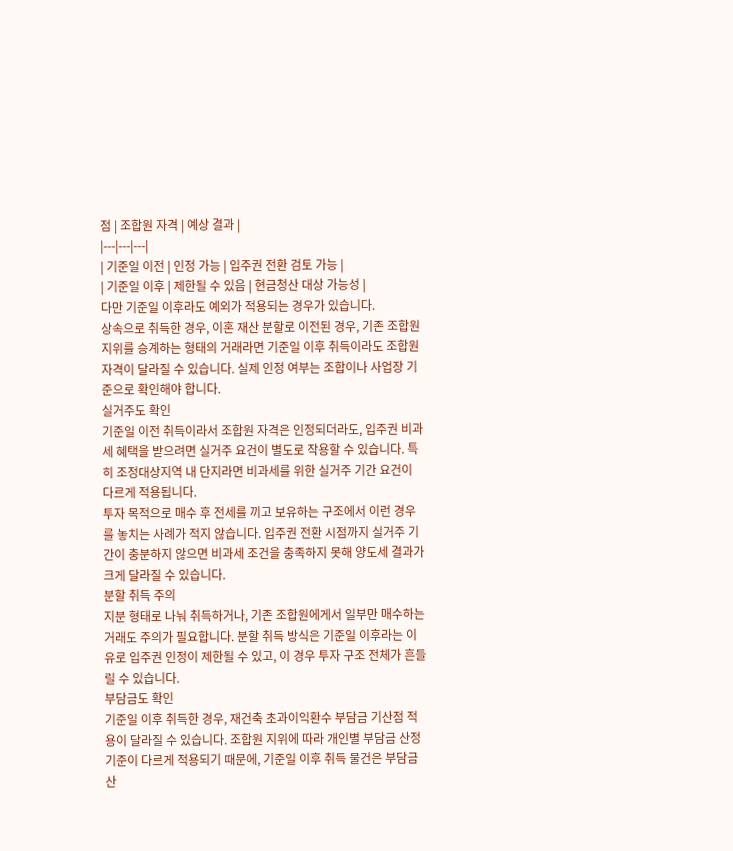점 | 조합원 자격 | 예상 결과 |
|---|---|---|
| 기준일 이전 | 인정 가능 | 입주권 전환 검토 가능 |
| 기준일 이후 | 제한될 수 있음 | 현금청산 대상 가능성 |
다만 기준일 이후라도 예외가 적용되는 경우가 있습니다.
상속으로 취득한 경우, 이혼 재산 분할로 이전된 경우, 기존 조합원 지위를 승계하는 형태의 거래라면 기준일 이후 취득이라도 조합원 자격이 달라질 수 있습니다. 실제 인정 여부는 조합이나 사업장 기준으로 확인해야 합니다.
실거주도 확인
기준일 이전 취득이라서 조합원 자격은 인정되더라도, 입주권 비과세 혜택을 받으려면 실거주 요건이 별도로 작용할 수 있습니다. 특히 조정대상지역 내 단지라면 비과세를 위한 실거주 기간 요건이 다르게 적용됩니다.
투자 목적으로 매수 후 전세를 끼고 보유하는 구조에서 이런 경우를 놓치는 사례가 적지 않습니다. 입주권 전환 시점까지 실거주 기간이 충분하지 않으면 비과세 조건을 충족하지 못해 양도세 결과가 크게 달라질 수 있습니다.
분할 취득 주의
지분 형태로 나눠 취득하거나, 기존 조합원에게서 일부만 매수하는 거래도 주의가 필요합니다. 분할 취득 방식은 기준일 이후라는 이유로 입주권 인정이 제한될 수 있고, 이 경우 투자 구조 전체가 흔들릴 수 있습니다.
부담금도 확인
기준일 이후 취득한 경우, 재건축 초과이익환수 부담금 기산점 적용이 달라질 수 있습니다. 조합원 지위에 따라 개인별 부담금 산정 기준이 다르게 적용되기 때문에, 기준일 이후 취득 물건은 부담금 산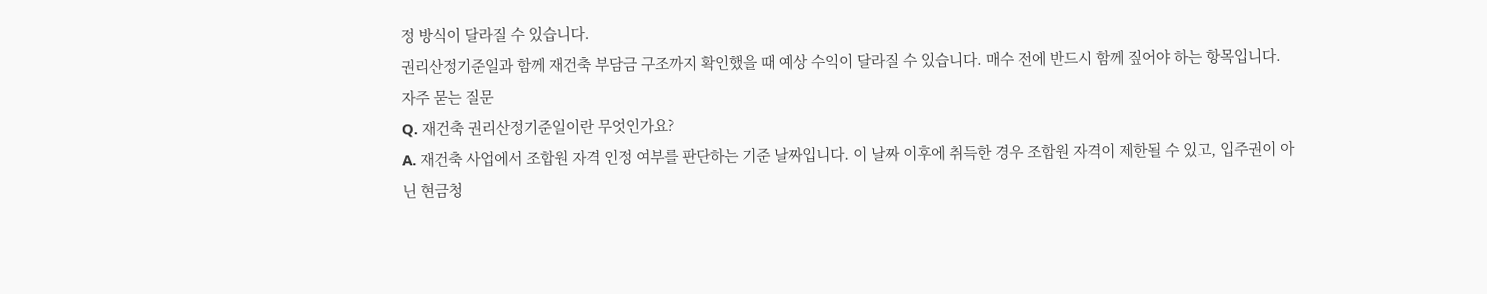정 방식이 달라질 수 있습니다.
권리산정기준일과 함께 재건축 부담금 구조까지 확인했을 때 예상 수익이 달라질 수 있습니다. 매수 전에 반드시 함께 짚어야 하는 항목입니다.
자주 묻는 질문
Q. 재건축 권리산정기준일이란 무엇인가요?
A. 재건축 사업에서 조합원 자격 인정 여부를 판단하는 기준 날짜입니다. 이 날짜 이후에 취득한 경우 조합원 자격이 제한될 수 있고, 입주권이 아닌 현금청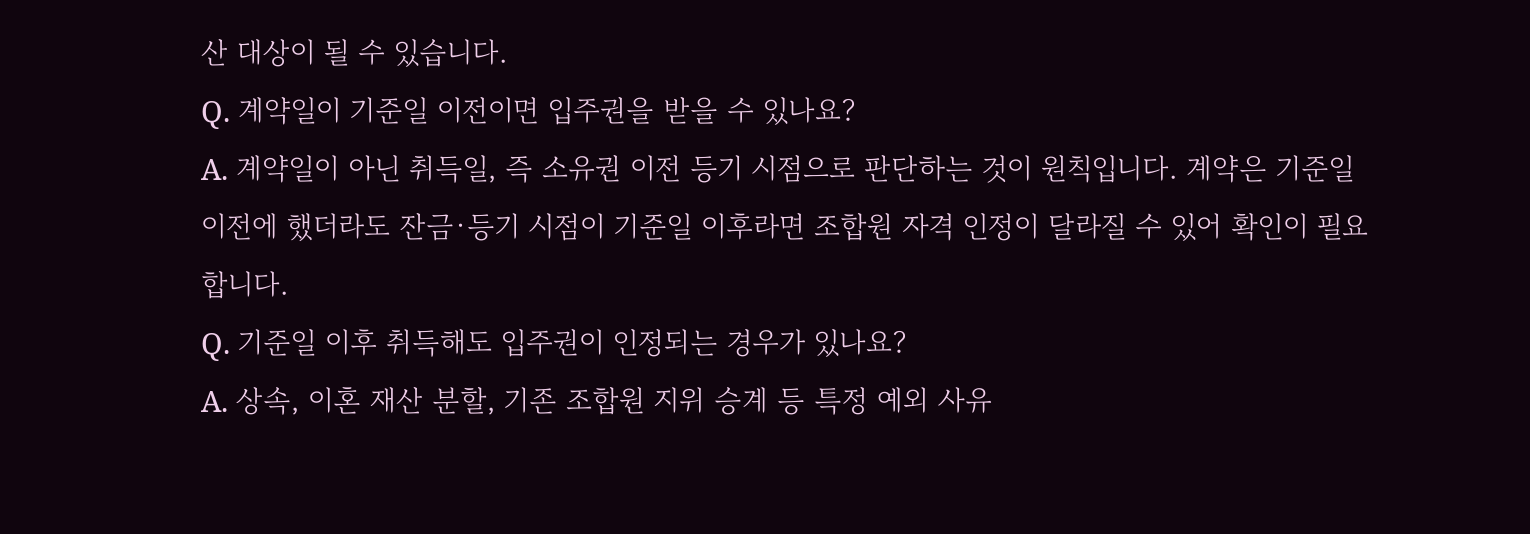산 대상이 될 수 있습니다.
Q. 계약일이 기준일 이전이면 입주권을 받을 수 있나요?
A. 계약일이 아닌 취득일, 즉 소유권 이전 등기 시점으로 판단하는 것이 원칙입니다. 계약은 기준일 이전에 했더라도 잔금·등기 시점이 기준일 이후라면 조합원 자격 인정이 달라질 수 있어 확인이 필요합니다.
Q. 기준일 이후 취득해도 입주권이 인정되는 경우가 있나요?
A. 상속, 이혼 재산 분할, 기존 조합원 지위 승계 등 특정 예외 사유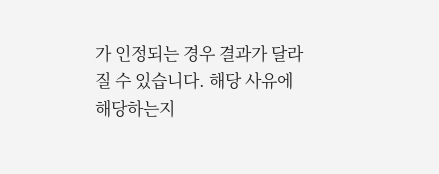가 인정되는 경우 결과가 달라질 수 있습니다. 해당 사유에 해당하는지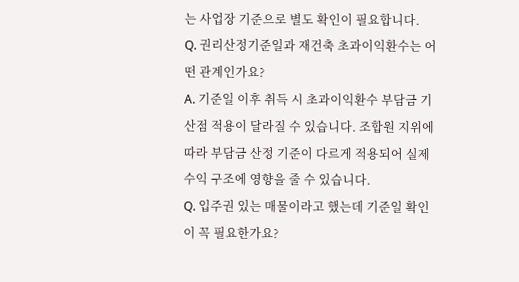는 사업장 기준으로 별도 확인이 필요합니다.
Q. 권리산정기준일과 재건축 초과이익환수는 어떤 관계인가요?
A. 기준일 이후 취득 시 초과이익환수 부담금 기산점 적용이 달라질 수 있습니다. 조합원 지위에 따라 부담금 산정 기준이 다르게 적용되어 실제 수익 구조에 영향을 줄 수 있습니다.
Q. 입주권 있는 매물이라고 했는데 기준일 확인이 꼭 필요한가요?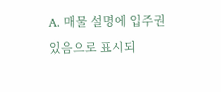A. 매물 설명에 입주권 있음으로 표시되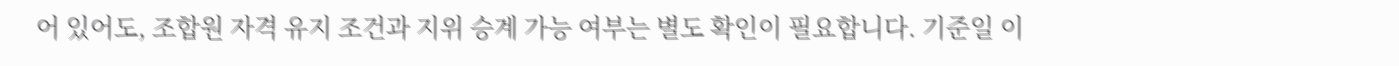어 있어도, 조합원 자격 유지 조건과 지위 승계 가능 여부는 별도 확인이 필요합니다. 기준일 이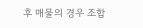후 매물의 경우 조합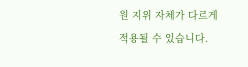원 지위 자체가 다르게 적용될 수 있습니다.